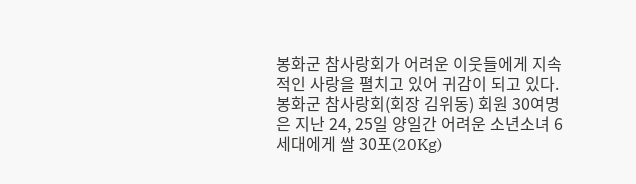봉화군 참사랑회가 어려운 이웃들에게 지속적인 사랑을 펼치고 있어 귀감이 되고 있다.
봉화군 참사랑회(회장 김위동) 회원 30여명은 지난 24, 25일 양일간 어려운 소년소녀 6세대에게 쌀 30포(20Kg)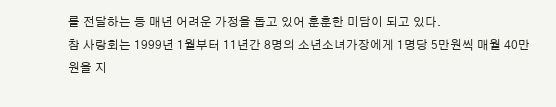를 전달하는 등 매년 어려운 가정을 돕고 있어 훈훈한 미담이 되고 있다.
참 사랑회는 1999년 1월부터 11년간 8명의 소년소녀가장에게 1명당 5만원씩 매월 40만원을 지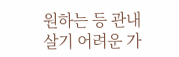원하는 등 관내 살기 어려운 가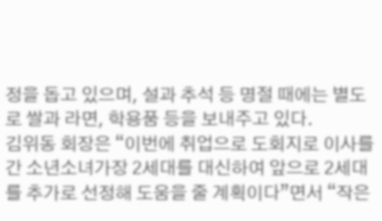정을 돕고 있으며, 설과 추석 등 명절 때에는 별도로 쌀과 라면, 학용품 등을 보내주고 있다.
김위동 회장은 “이번에 취업으로 도회지로 이사를 간 소년소녀가장 2세대를 대신하여 앞으로 2세대를 추가로 선정해 도움을 줄 계획이다”면서 “작은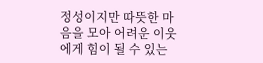정성이지만 따뜻한 마음을 모아 어려운 이웃에게 힘이 될 수 있는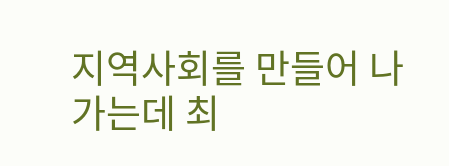지역사회를 만들어 나가는데 최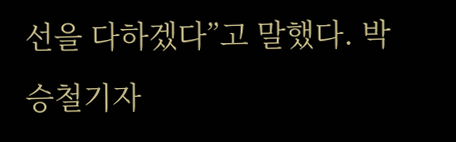선을 다하겠다”고 말했다. 박승철기자